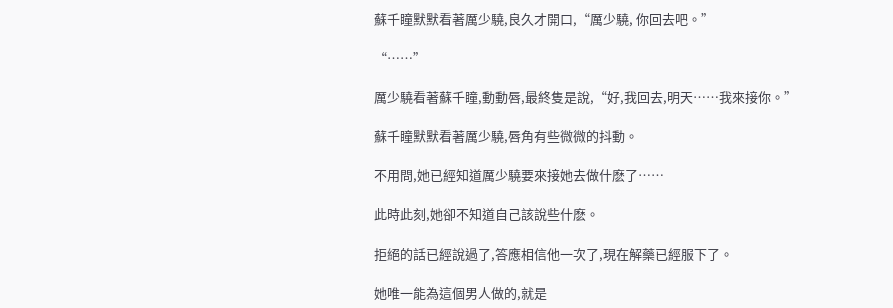蘇千瞳默默看著厲少驍,良久才開口,“厲少驍, 你回去吧。”

“……”

厲少驍看著蘇千瞳,動動唇,最終隻是說,“好,我回去,明天……我來接你。”

蘇千瞳默默看著厲少驍,唇角有些微微的抖動。

不用問,她已經知道厲少驍要來接她去做什麽了……

此時此刻,她卻不知道自己該說些什麽。

拒絕的話已經說過了,答應相信他一次了,現在解藥已經服下了。

她唯一能為這個男人做的,就是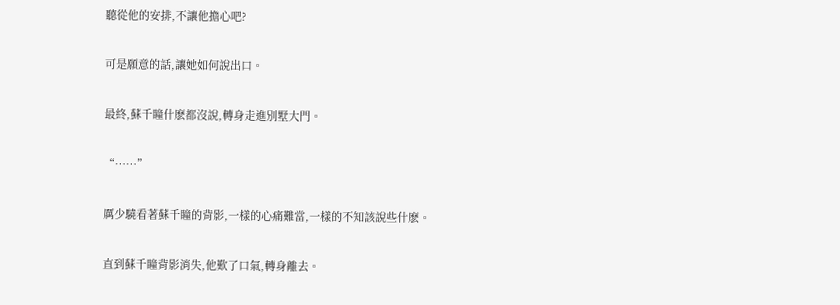聽從他的安排,不讓他擔心吧?

可是願意的話,讓她如何說出口。

最終,蘇千瞳什麽都沒說,轉身走進別墅大門。

“……”

厲少驍看著蘇千瞳的背影,一樣的心痛難當,一樣的不知該說些什麽。

直到蘇千瞳背影消失,他歎了口氣,轉身離去。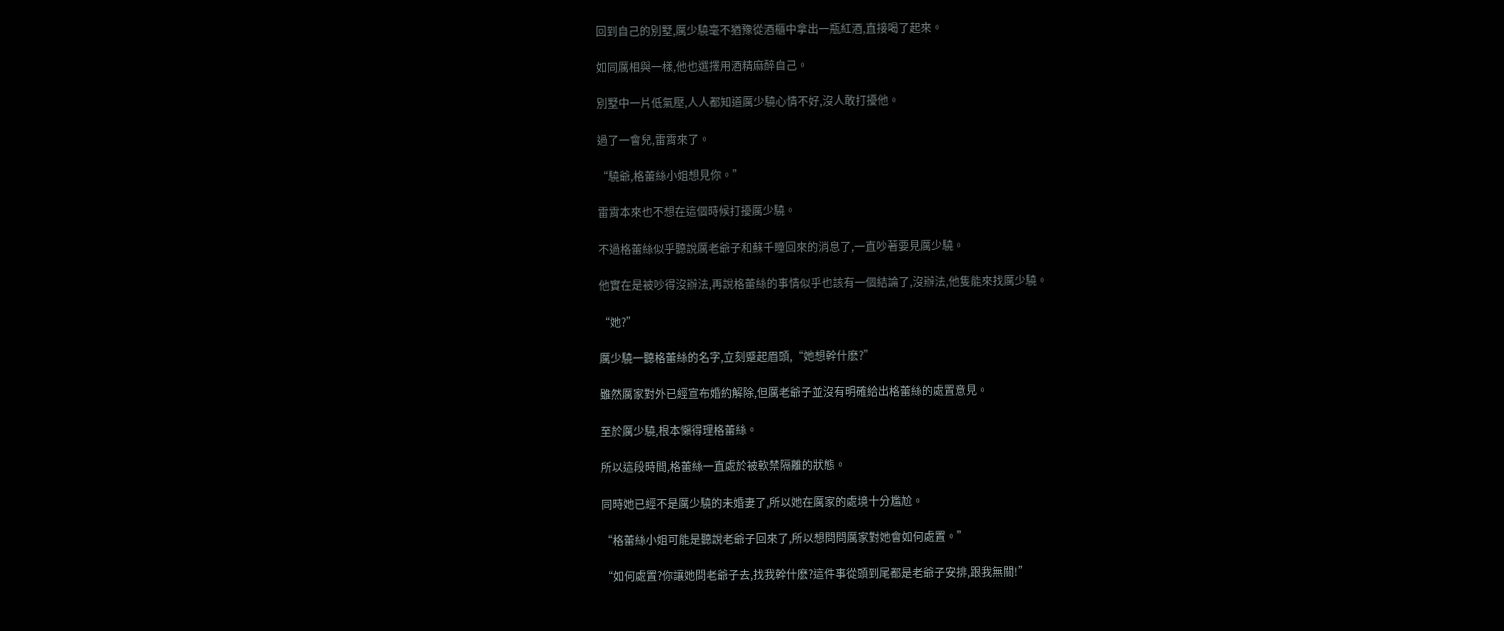回到自己的別墅,厲少驍毫不猶豫從酒櫃中拿出一瓶紅酒,直接喝了起來。

如同厲相與一樣,他也選擇用酒精麻醉自己。

別墅中一片低氣壓,人人都知道厲少驍心情不好,沒人敢打擾他。

過了一會兒,雷霄來了。

“驍爺,格蕾絲小姐想見你。”

雷霄本來也不想在這個時候打擾厲少驍。

不過格蕾絲似乎聽說厲老爺子和蘇千瞳回來的消息了,一直吵著要見厲少驍。

他實在是被吵得沒辦法,再說格蕾絲的事情似乎也該有一個結論了,沒辦法,他隻能來找厲少驍。

“她?”

厲少驍一聽格蕾絲的名字,立刻蹙起眉頭,“她想幹什麽?”

雖然厲家對外已經宣布婚約解除,但厲老爺子並沒有明確給出格蕾絲的處置意見。

至於厲少驍,根本懶得理格蕾絲。

所以這段時間,格蕾絲一直處於被軟禁隔離的狀態。

同時她已經不是厲少驍的未婚妻了,所以她在厲家的處境十分尷尬。

“格蕾絲小姐可能是聽說老爺子回來了,所以想問問厲家對她會如何處置。”

“如何處置?你讓她問老爺子去,找我幹什麽?這件事從頭到尾都是老爺子安排,跟我無關!”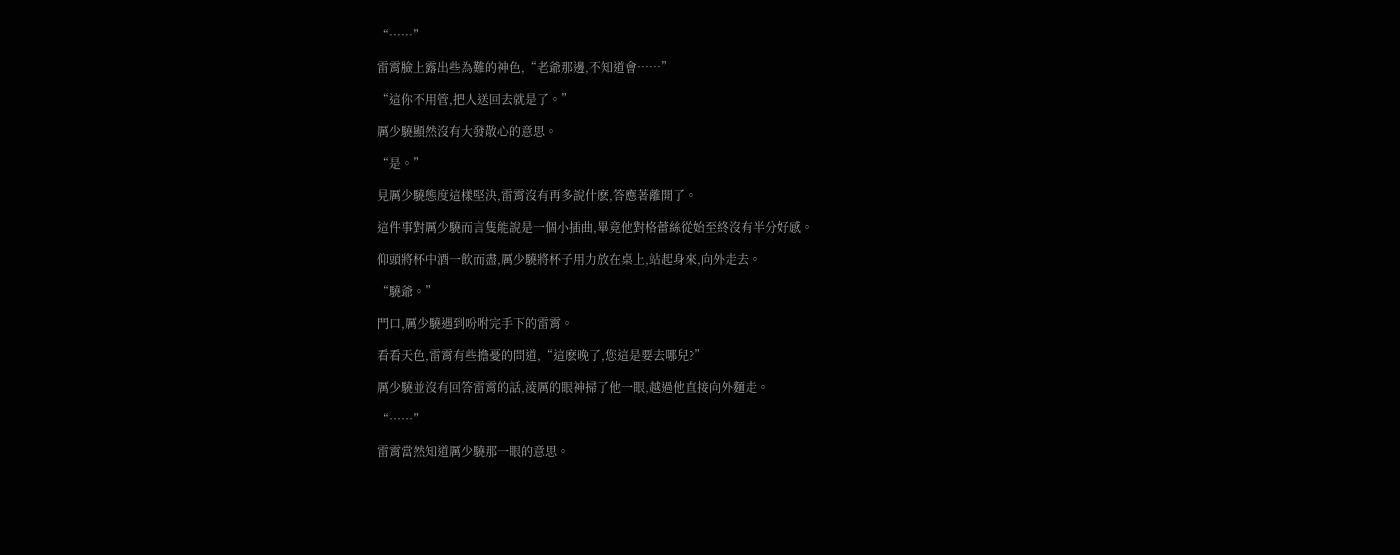“……”

雷霄臉上露出些為難的神色,“老爺那邊,不知道會……”

“這你不用管,把人送回去就是了。”

厲少驍顯然沒有大發散心的意思。

“是。”

見厲少驍態度這樣堅決,雷霄沒有再多說什麽,答應著離開了。

這件事對厲少驍而言隻能說是一個小插曲,畢竟他對格蕾絲從始至終沒有半分好感。

仰頭將杯中酒一飲而盡,厲少驍將杯子用力放在桌上,站起身來,向外走去。

“驍爺。”

門口,厲少驍遇到吩咐完手下的雷霄。

看看天色,雷霄有些擔憂的問道,“這麽晚了,您這是要去哪兒?”

厲少驍並沒有回答雷霄的話,淩厲的眼神掃了他一眼,越過他直接向外麵走。

“……”

雷霄當然知道厲少驍那一眼的意思。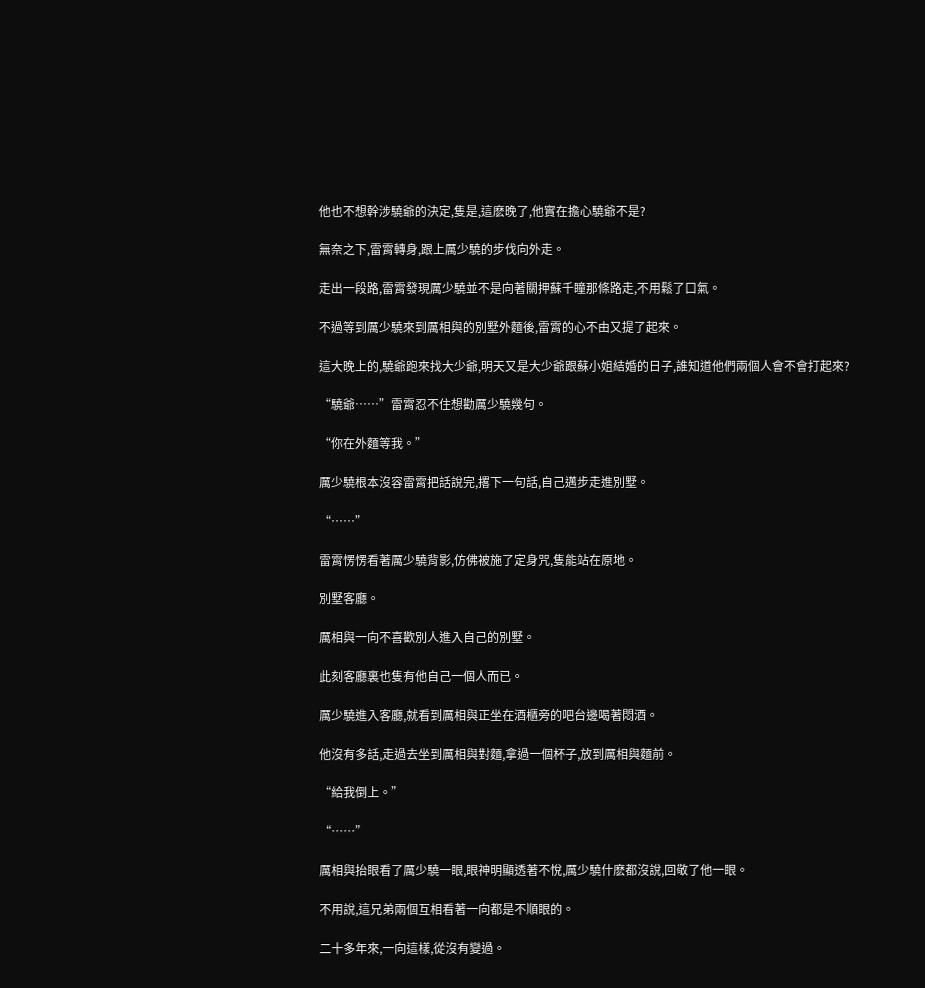他也不想幹涉驍爺的決定,隻是,這麽晚了,他實在擔心驍爺不是?

無奈之下,雷霄轉身,跟上厲少驍的步伐向外走。

走出一段路,雷霄發現厲少驍並不是向著關押蘇千瞳那條路走,不用鬆了口氣。

不過等到厲少驍來到厲相與的別墅外麵後,雷霄的心不由又提了起來。

這大晚上的,驍爺跑來找大少爺,明天又是大少爺跟蘇小姐結婚的日子,誰知道他們兩個人會不會打起來?

“驍爺……”雷霄忍不住想勸厲少驍幾句。

“你在外麵等我。”

厲少驍根本沒容雷霄把話說完,撂下一句話,自己邁步走進別墅。

“……”

雷霄愣愣看著厲少驍背影,仿佛被施了定身咒,隻能站在原地。

別墅客廳。

厲相與一向不喜歡別人進入自己的別墅。

此刻客廳裏也隻有他自己一個人而已。

厲少驍進入客廳,就看到厲相與正坐在酒櫃旁的吧台邊喝著悶酒。

他沒有多話,走過去坐到厲相與對麵,拿過一個杯子,放到厲相與麵前。

“給我倒上。”

“……”

厲相與抬眼看了厲少驍一眼,眼神明顯透著不悅,厲少驍什麽都沒說,回敬了他一眼。

不用說,這兄弟兩個互相看著一向都是不順眼的。

二十多年來,一向這樣,從沒有變過。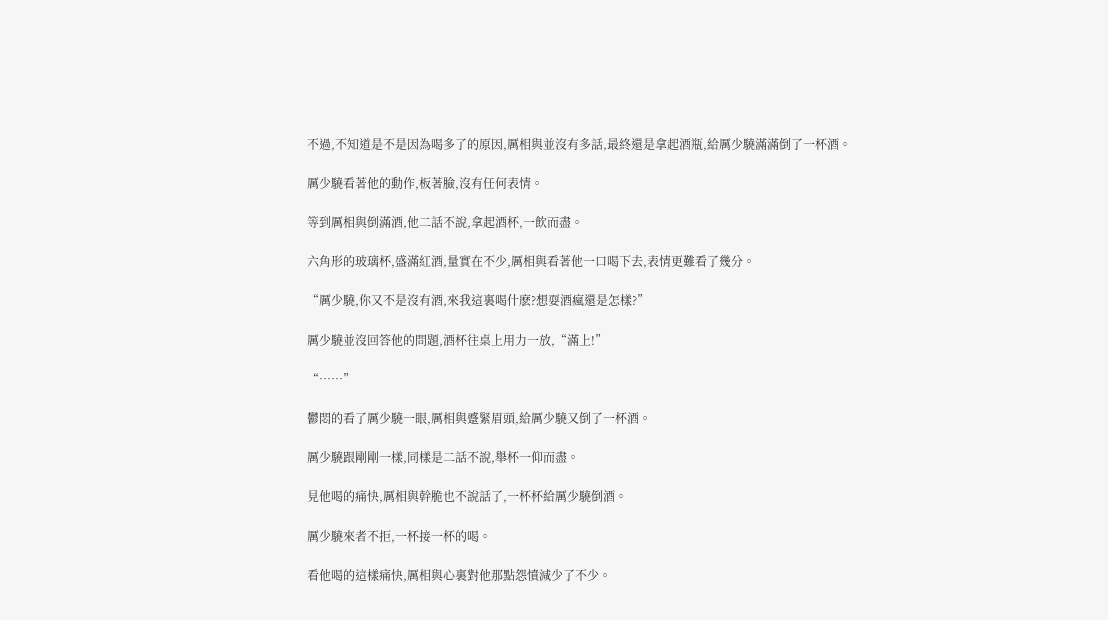不過,不知道是不是因為喝多了的原因,厲相與並沒有多話,最終還是拿起酒瓶,給厲少驍滿滿倒了一杯酒。

厲少驍看著他的動作,板著臉,沒有任何表情。

等到厲相與倒滿酒,他二話不說,拿起酒杯,一飲而盡。

六角形的玻璃杯,盛滿紅酒,量實在不少,厲相與看著他一口喝下去,表情更難看了幾分。

“厲少驍,你又不是沒有酒,來我這裏喝什麽?想耍酒瘋還是怎樣?”

厲少驍並沒回答他的問題,酒杯往桌上用力一放,“滿上!”

“……”

鬱悶的看了厲少驍一眼,厲相與蹙緊眉頭,給厲少驍又倒了一杯酒。

厲少驍跟剛剛一樣,同樣是二話不說,舉杯一仰而盡。

見他喝的痛快,厲相與幹脆也不說話了,一杯杯給厲少驍倒酒。

厲少驍來者不拒,一杯接一杯的喝。

看他喝的這樣痛快,厲相與心裏對他那點怨憤減少了不少。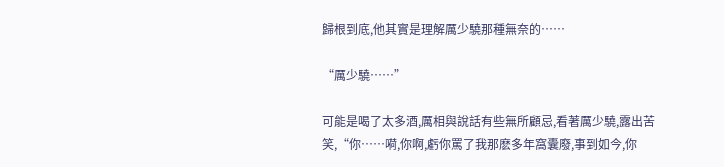歸根到底,他其實是理解厲少驍那種無奈的……

“厲少驍……”

可能是喝了太多酒,厲相與說話有些無所顧忌,看著厲少驍,露出苦笑,“你……嗬,你啊,虧你罵了我那麽多年窩囊廢,事到如今,你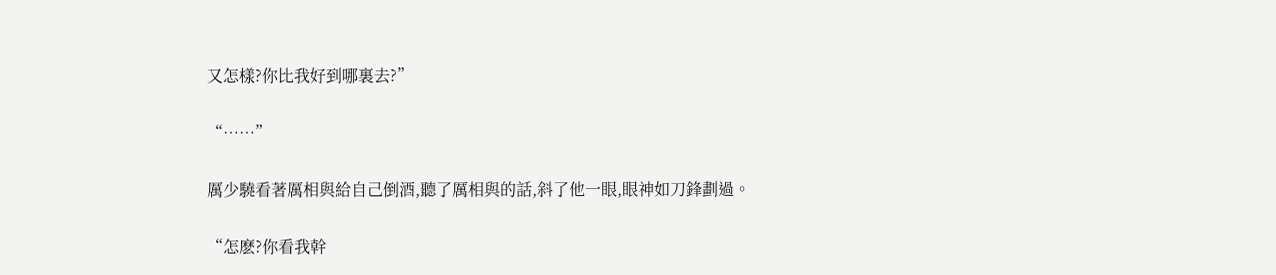又怎樣?你比我好到哪裏去?”

“……”

厲少驍看著厲相與給自己倒酒,聽了厲相與的話,斜了他一眼,眼神如刀鋒劃過。

“怎麽?你看我幹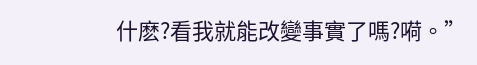什麽?看我就能改變事實了嗎?嗬。”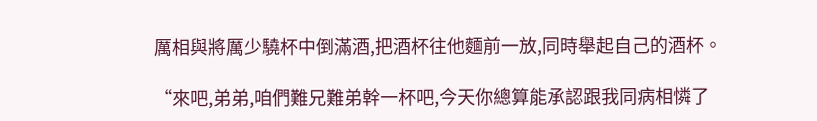厲相與將厲少驍杯中倒滿酒,把酒杯往他麵前一放,同時舉起自己的酒杯。

“來吧,弟弟,咱們難兄難弟幹一杯吧,今天你總算能承認跟我同病相憐了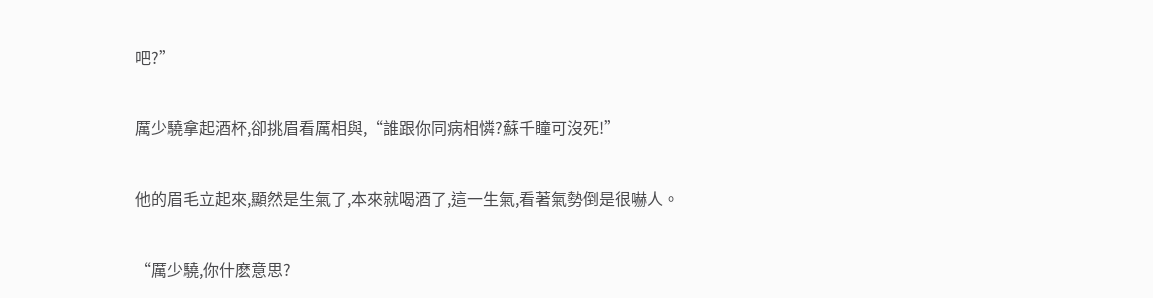吧?”

厲少驍拿起酒杯,卻挑眉看厲相與,“誰跟你同病相憐?蘇千瞳可沒死!”

他的眉毛立起來,顯然是生氣了,本來就喝酒了,這一生氣,看著氣勢倒是很嚇人。

“厲少驍,你什麽意思?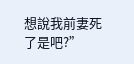想說我前妻死了是吧?”